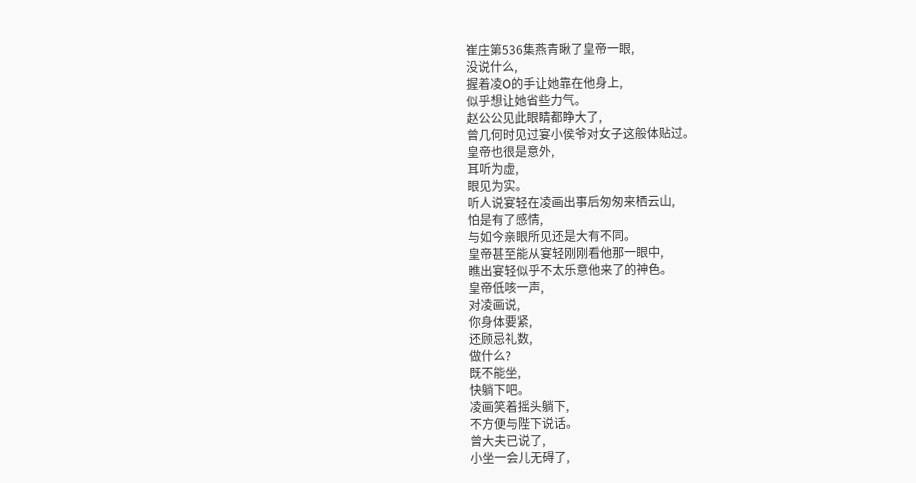崔庄第536集燕青瞅了皇帝一眼,
没说什么,
握着凌O的手让她靠在他身上,
似乎想让她省些力气。
赵公公见此眼睛都睁大了,
曾几何时见过宴小侯爷对女子这般体贴过。
皇帝也很是意外,
耳听为虚,
眼见为实。
听人说宴轻在凌画出事后匆匆来栖云山,
怕是有了感情,
与如今亲眼所见还是大有不同。
皇帝甚至能从宴轻刚刚看他那一眼中,
瞧出宴轻似乎不太乐意他来了的神色。
皇帝低咳一声,
对凌画说,
你身体要紧,
还顾忌礼数,
做什么?
既不能坐,
快躺下吧。
凌画笑着摇头躺下,
不方便与陛下说话。
曾大夫已说了,
小坐一会儿无碍了,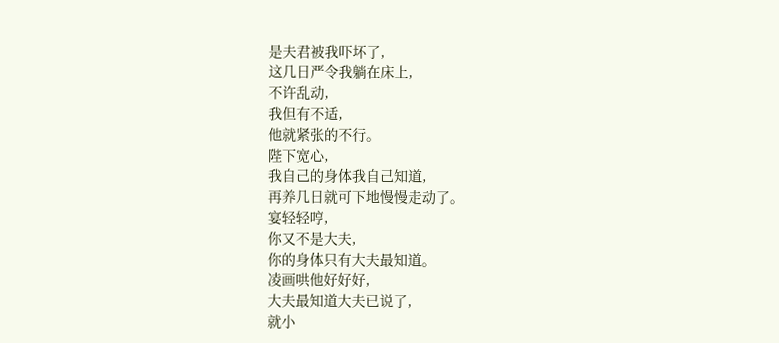是夫君被我吓坏了,
这几日严令我躺在床上,
不许乱动,
我但有不适,
他就紧张的不行。
陛下宽心,
我自己的身体我自己知道,
再养几日就可下地慢慢走动了。
宴轻轻哼,
你又不是大夫,
你的身体只有大夫最知道。
凌画哄他好好好,
大夫最知道大夫已说了,
就小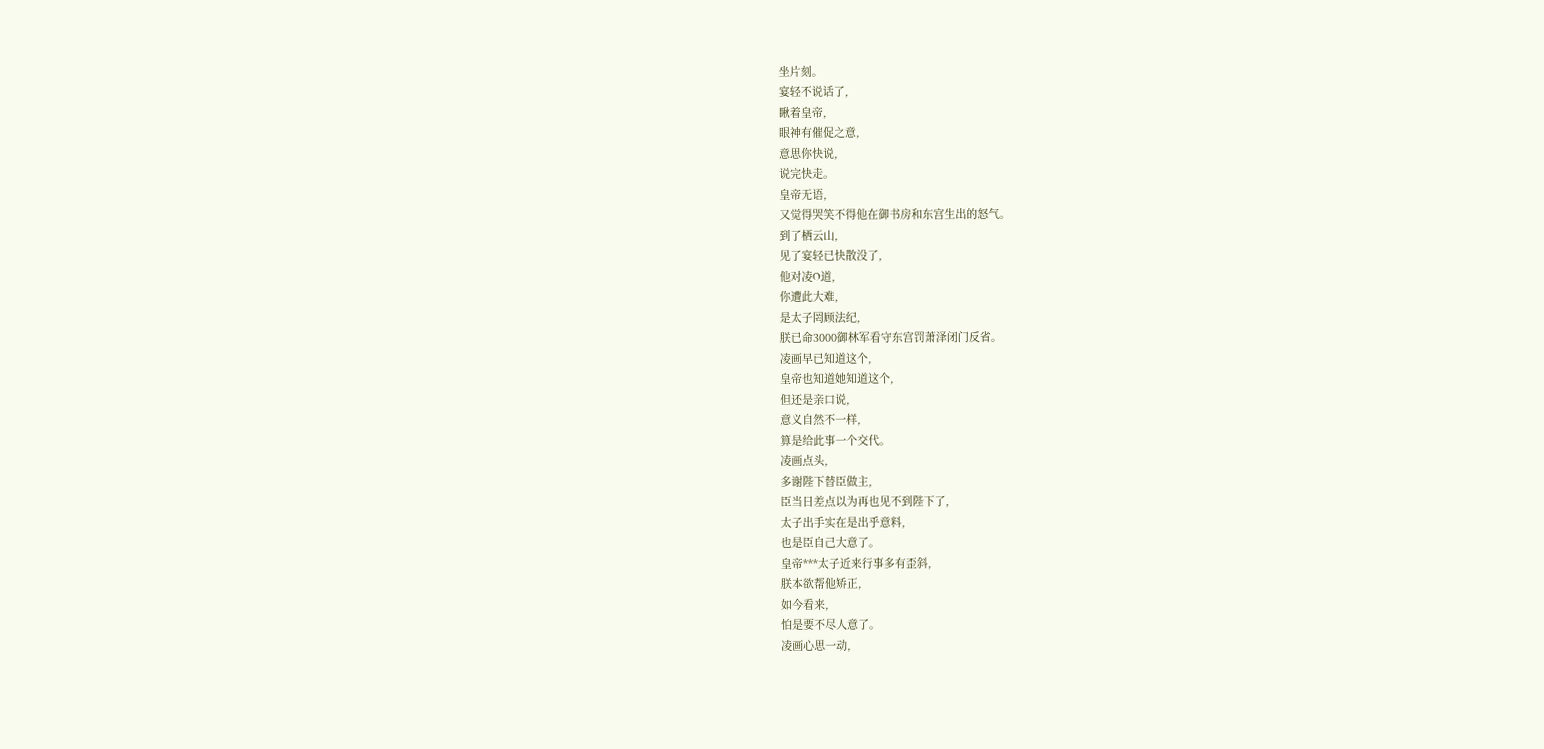坐片刻。
宴轻不说话了,
瞅着皇帝,
眼神有催促之意,
意思你快说,
说完快走。
皇帝无语,
又觉得哭笑不得他在御书房和东宫生出的怒气。
到了栖云山,
见了宴轻已快散没了,
他对凌O道,
你遭此大难,
是太子罔顾法纪,
朕已命3000御林军看守东宫罚萧泽闭门反省。
凌画早已知道这个,
皇帝也知道她知道这个,
但还是亲口说,
意义自然不一样,
算是给此事一个交代。
凌画点头,
多谢陛下替臣做主,
臣当日差点以为再也见不到陛下了,
太子出手实在是出乎意料,
也是臣自己大意了。
皇帝***太子近来行事多有歪斜,
朕本欲帮他矫正,
如今看来,
怕是要不尽人意了。
凌画心思一动,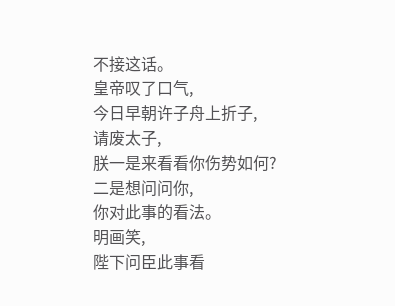不接这话。
皇帝叹了口气,
今日早朝许子舟上折子,
请废太子,
朕一是来看看你伤势如何?
二是想问问你,
你对此事的看法。
明画笑,
陛下问臣此事看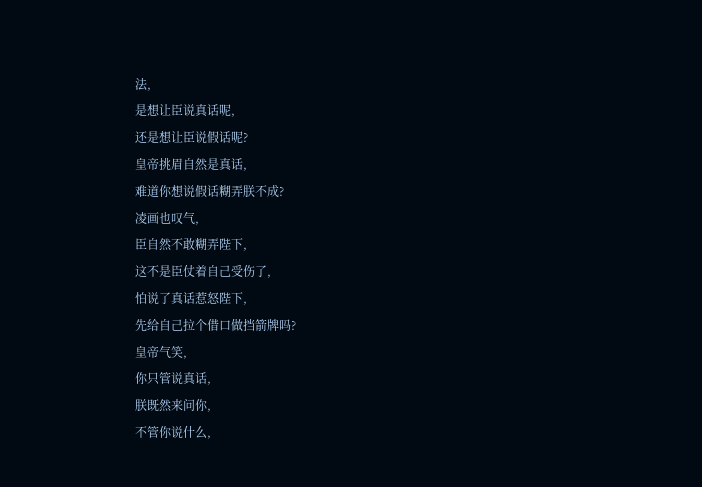法,
是想让臣说真话呢,
还是想让臣说假话呢?
皇帝挑眉自然是真话,
难道你想说假话糊弄朕不成?
凌画也叹气,
臣自然不敢糊弄陛下,
这不是臣仗着自己受伤了,
怕说了真话惹怒陛下,
先给自己拉个借口做挡箭牌吗?
皇帝气笑,
你只管说真话,
朕既然来问你,
不管你说什么,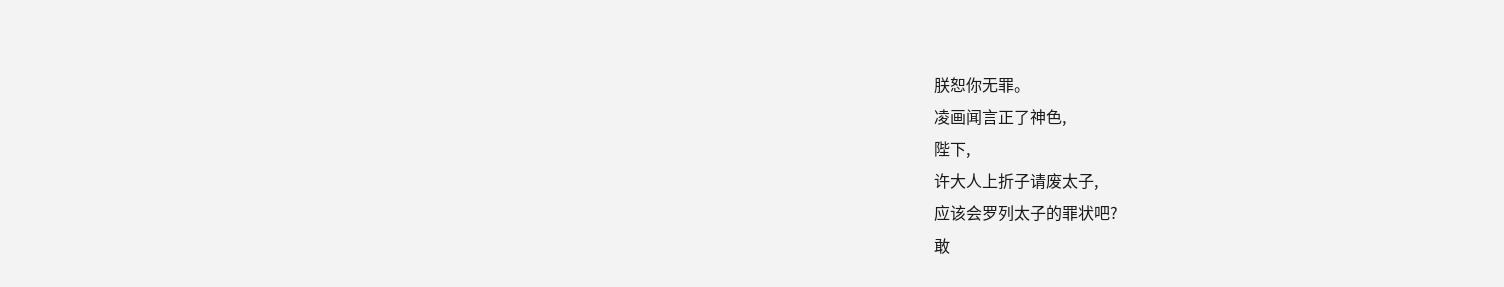朕恕你无罪。
凌画闻言正了神色,
陛下,
许大人上折子请废太子,
应该会罗列太子的罪状吧?
敢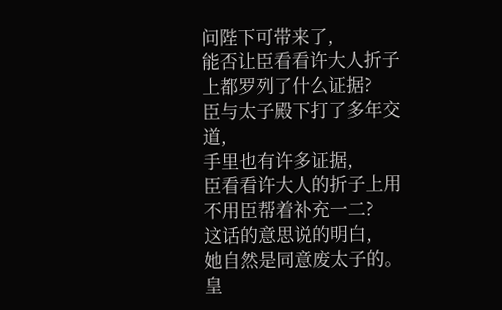问陛下可带来了,
能否让臣看看许大人折子上都罗列了什么证据?
臣与太子殿下打了多年交道,
手里也有许多证据,
臣看看许大人的折子上用不用臣帮着补充一二?
这话的意思说的明白,
她自然是同意废太子的。
皇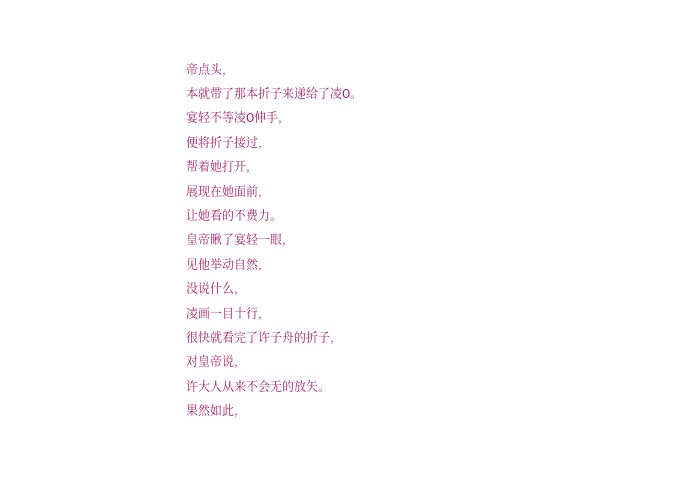帝点头,
本就带了那本折子来递给了凌O。
宴轻不等凌O伸手,
便将折子接过,
帮着她打开,
展现在她面前,
让她看的不费力。
皇帝瞅了宴轻一眼,
见他举动自然,
没说什么,
凌画一目十行,
很快就看完了许子舟的折子,
对皇帝说,
许大人从来不会无的放矢。
果然如此,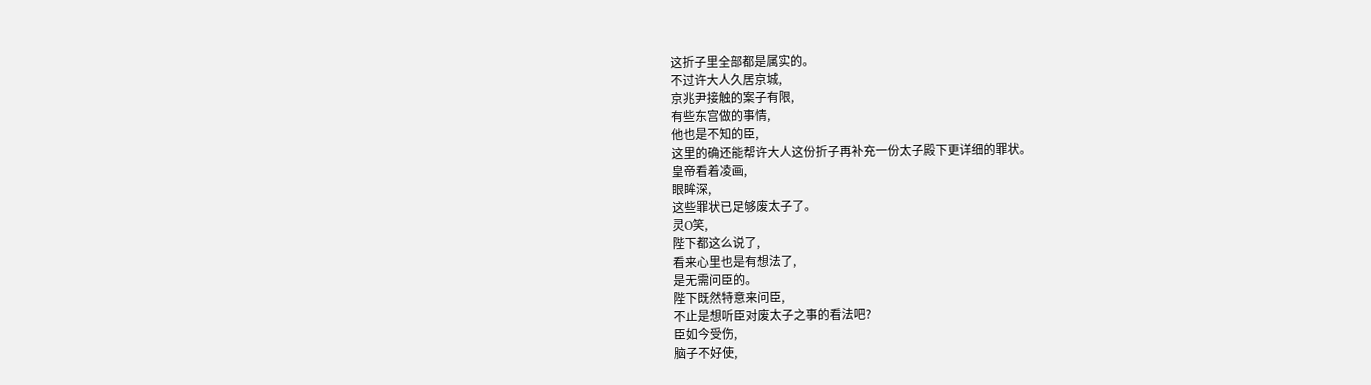这折子里全部都是属实的。
不过许大人久居京城,
京兆尹接触的案子有限,
有些东宫做的事情,
他也是不知的臣,
这里的确还能帮许大人这份折子再补充一份太子殿下更详细的罪状。
皇帝看着凌画,
眼眸深,
这些罪状已足够废太子了。
灵O笑,
陛下都这么说了,
看来心里也是有想法了,
是无需问臣的。
陛下既然特意来问臣,
不止是想听臣对废太子之事的看法吧?
臣如今受伤,
脑子不好使,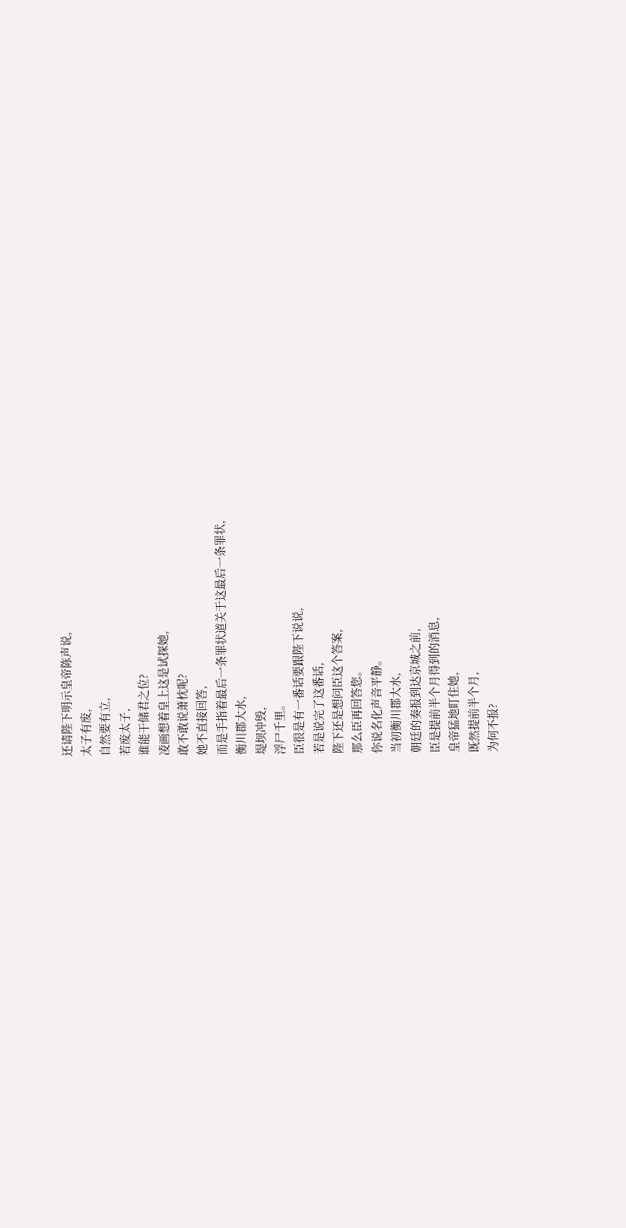还请陛下明示皇帝陈声说,
太子有废,
自然要有立,
若废太子,
谁能干储君之位?
凌画想着皇上这是试探她,
敢不敢说萧枕呢?
她不直接回答,
而是手指着最后一条罪状道关于这最后一条罪状,
衡川郡大水,
堤坝冲毁,
浮尸千里。
臣很是有一番话要跟陛下说说,
若是说完了这番话,
陛下还是想问臣这个答案,
那么臣再回答您。
你说名化声音平静。
当初衡川郡大水,
朝廷的奏报到达京城之前,
臣是提前半个月得到的消息,
皇帝猛地盯住她,
既然提前半个月,
为何不报?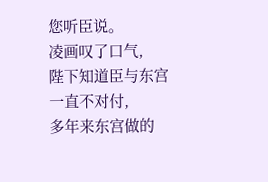您听臣说。
凌画叹了口气,
陛下知道臣与东宫一直不对付,
多年来东宫做的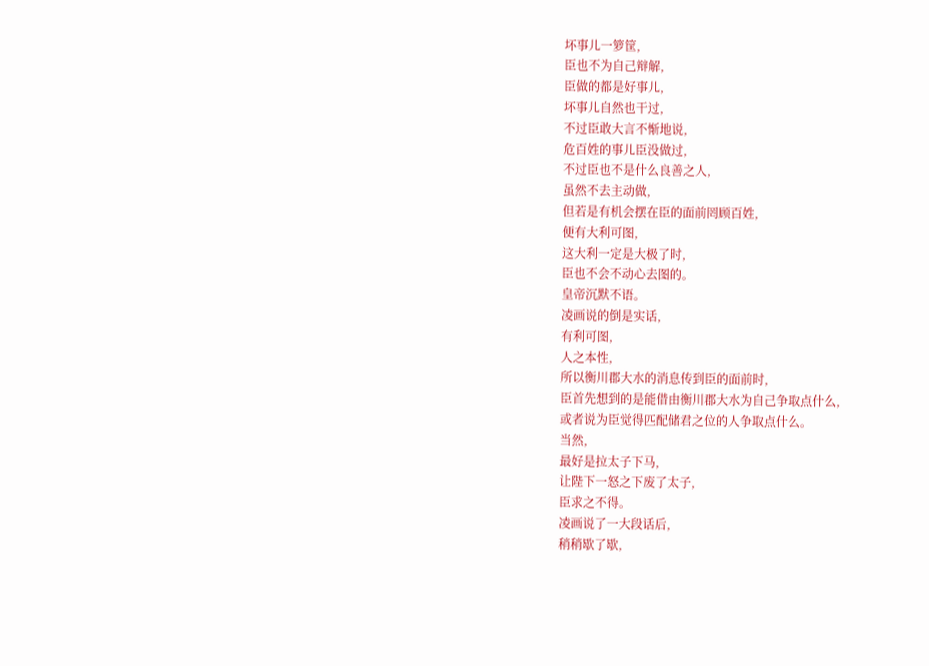坏事儿一箩筐,
臣也不为自己辩解,
臣做的都是好事儿,
坏事儿自然也干过,
不过臣敢大言不惭地说,
危百姓的事儿臣没做过,
不过臣也不是什么良善之人,
虽然不去主动做,
但若是有机会摆在臣的面前罔顾百姓,
便有大利可图,
这大利一定是大极了时,
臣也不会不动心去图的。
皇帝沉默不语。
凌画说的倒是实话,
有利可图,
人之本性,
所以衡川郡大水的消息传到臣的面前时,
臣首先想到的是能借由衡川郡大水为自己争取点什么,
或者说为臣觉得匹配储君之位的人争取点什么。
当然,
最好是拉太子下马,
让陛下一怒之下废了太子,
臣求之不得。
凌画说了一大段话后,
稍稍歇了歇,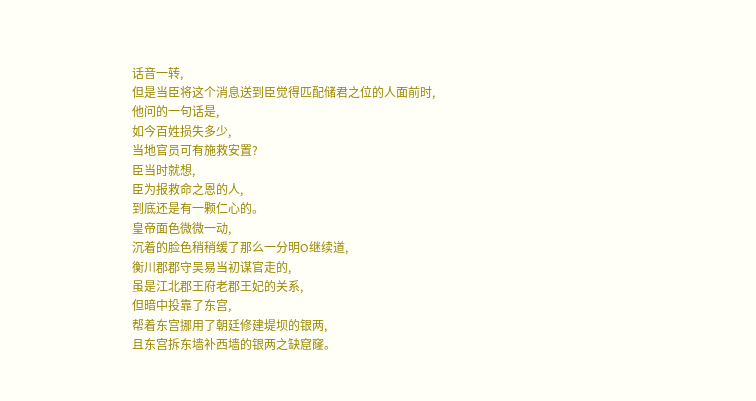话音一转,
但是当臣将这个消息送到臣觉得匹配储君之位的人面前时,
他问的一句话是,
如今百姓损失多少,
当地官员可有施救安置?
臣当时就想,
臣为报救命之恩的人,
到底还是有一颗仁心的。
皇帝面色微微一动,
沉着的脸色稍稍缓了那么一分明O继续道,
衡川郡郡守吴易当初谋官走的,
虽是江北郡王府老郡王妃的关系,
但暗中投靠了东宫,
帮着东宫挪用了朝廷修建堤坝的银两,
且东宫拆东墙补西墙的银两之缺窟窿。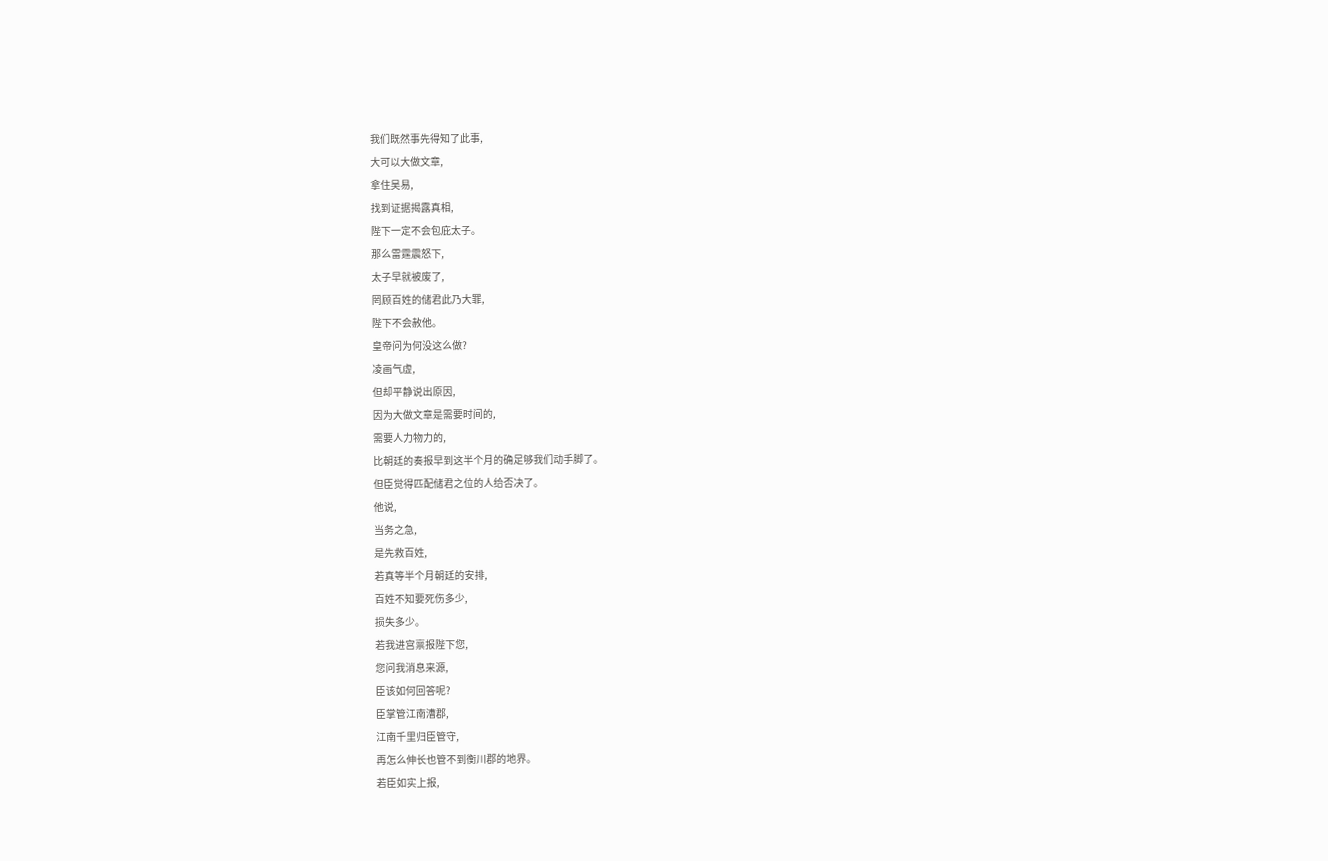我们既然事先得知了此事,
大可以大做文章,
拿住吴易,
找到证据揭露真相,
陛下一定不会包庇太子。
那么雷霆震怒下,
太子早就被废了,
罔顾百姓的储君此乃大罪,
陛下不会赦他。
皇帝问为何没这么做?
凌画气虚,
但却平静说出原因,
因为大做文章是需要时间的,
需要人力物力的,
比朝廷的奏报早到这半个月的确足够我们动手脚了。
但臣觉得匹配储君之位的人给否决了。
他说,
当务之急,
是先救百姓,
若真等半个月朝廷的安排,
百姓不知要死伤多少,
损失多少。
若我进宫禀报陛下您,
您问我消息来源,
臣该如何回答呢?
臣掌管江南漕郡,
江南千里归臣管守,
再怎么伸长也管不到衡川郡的地界。
若臣如实上报,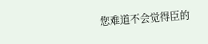您难道不会觉得臣的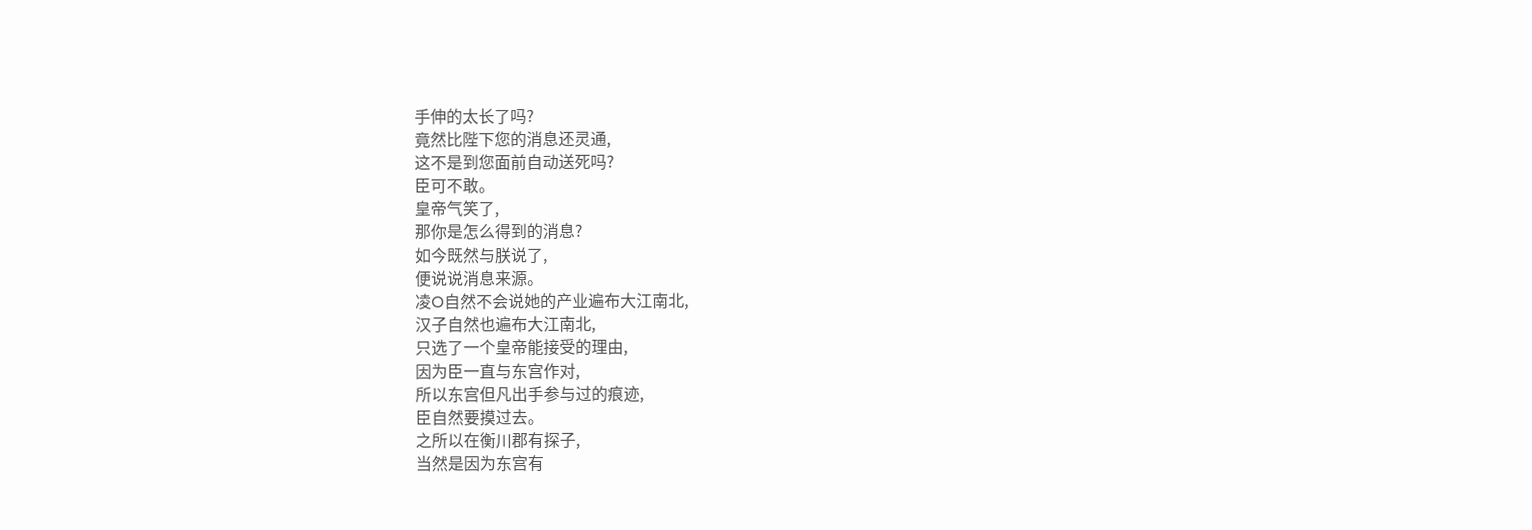手伸的太长了吗?
竟然比陛下您的消息还灵通,
这不是到您面前自动送死吗?
臣可不敢。
皇帝气笑了,
那你是怎么得到的消息?
如今既然与朕说了,
便说说消息来源。
凌O自然不会说她的产业遍布大江南北,
汉子自然也遍布大江南北,
只选了一个皇帝能接受的理由,
因为臣一直与东宫作对,
所以东宫但凡出手参与过的痕迹,
臣自然要摸过去。
之所以在衡川郡有探子,
当然是因为东宫有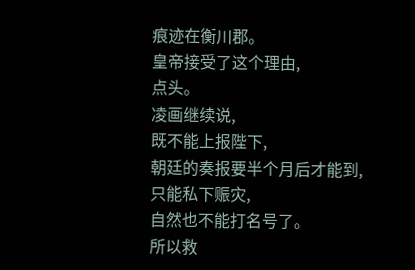痕迹在衡川郡。
皇帝接受了这个理由,
点头。
凌画继续说,
既不能上报陛下,
朝廷的奏报要半个月后才能到,
只能私下赈灾,
自然也不能打名号了。
所以救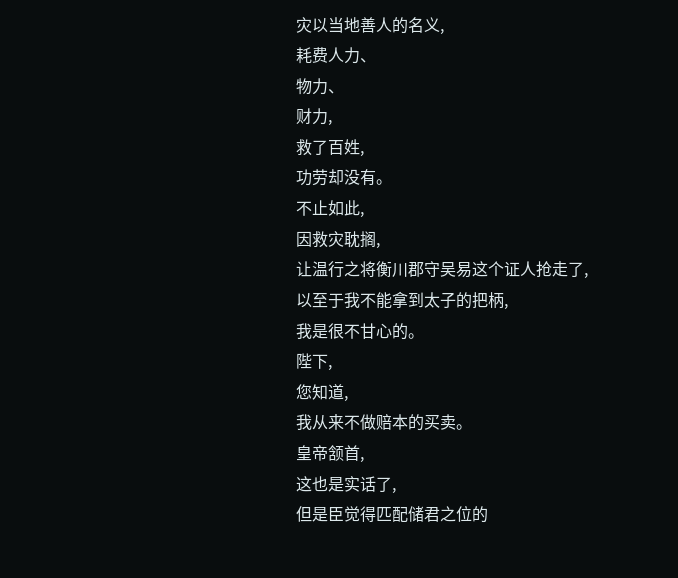灾以当地善人的名义,
耗费人力、
物力、
财力,
救了百姓,
功劳却没有。
不止如此,
因救灾耽搁,
让温行之将衡川郡守吴易这个证人抢走了,
以至于我不能拿到太子的把柄,
我是很不甘心的。
陛下,
您知道,
我从来不做赔本的买卖。
皇帝颔首,
这也是实话了,
但是臣觉得匹配储君之位的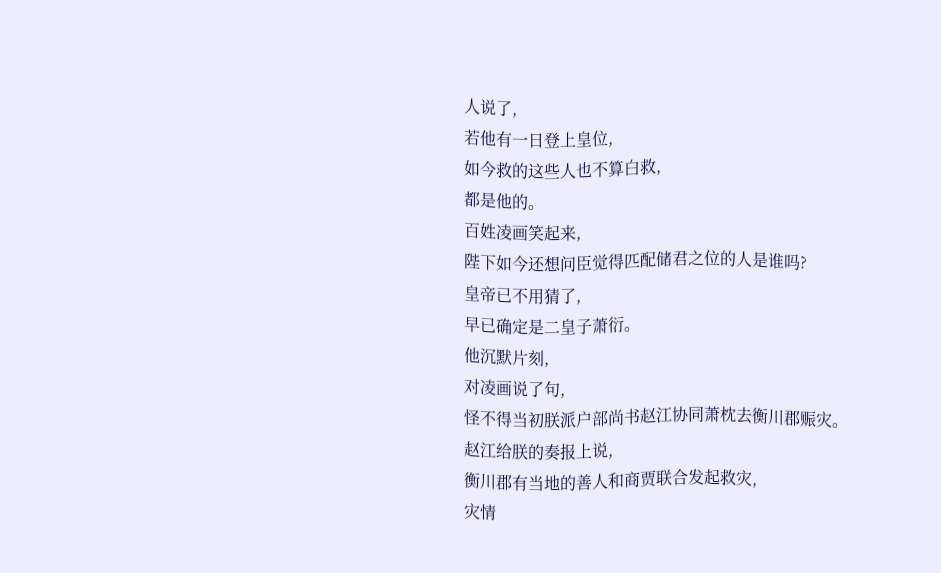人说了,
若他有一日登上皇位,
如今救的这些人也不算白救,
都是他的。
百姓凌画笑起来,
陛下如今还想问臣觉得匹配储君之位的人是谁吗?
皇帝已不用猜了,
早已确定是二皇子萧衍。
他沉默片刻,
对凌画说了句,
怪不得当初朕派户部尚书赵江协同萧枕去衡川郡赈灾。
赵江给朕的奏报上说,
衡川郡有当地的善人和商贾联合发起救灾,
灾情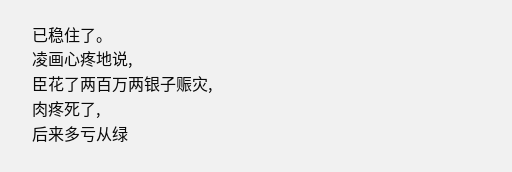已稳住了。
凌画心疼地说,
臣花了两百万两银子赈灾,
肉疼死了,
后来多亏从绿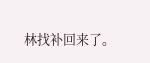林找补回来了。